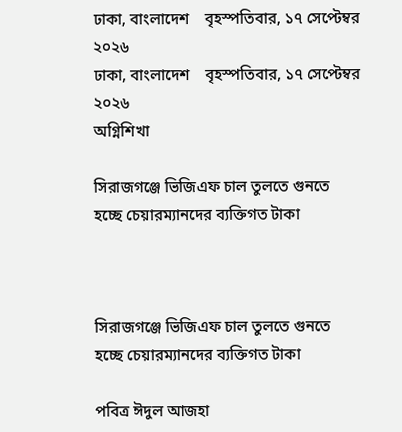ঢাকা, বাংলাদেশ    বৃহস্পতিবার, ১৭ সেপ্টেম্বর ২০২৬
ঢাকা, বাংলাদেশ    বৃহস্পতিবার, ১৭ সেপ্টেম্বর ২০২৬
অগ্নিশিখা

সিরাজগঞ্জে ভিজিএফ চাল তুলতে গুনতে হচ্ছে চেয়ারম্যানদের ব্যক্তিগত টাকা



সিরাজগঞ্জে ভিজিএফ চাল তুলতে গুনতে হচ্ছে চেয়ারম্যানদের ব্যক্তিগত টাকা

পবিত্র ঈদুল আজহা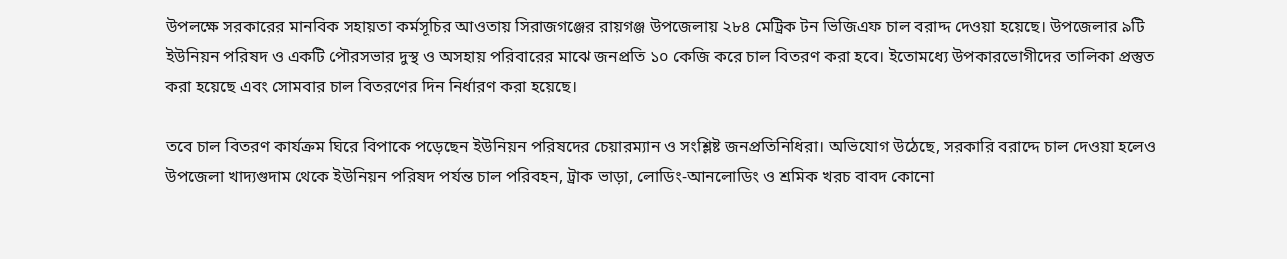উপলক্ষে সরকারের মানবিক সহায়তা কর্মসূচির আওতায় সিরাজগঞ্জের রায়গঞ্জ উপজেলায় ২৮৪ মেট্রিক টন ভিজিএফ চাল বরাদ্দ দেওয়া হয়েছে। উপজেলার ৯টি ইউনিয়ন পরিষদ ও একটি পৌরসভার দুস্থ ও অসহায় পরিবারের মাঝে জনপ্রতি ১০ কেজি করে চাল বিতরণ করা হবে। ইতোমধ্যে উপকারভোগীদের তালিকা প্রস্তুত করা হয়েছে এবং সোমবার চাল বিতরণের দিন নির্ধারণ করা হয়েছে।

তবে চাল বিতরণ কার্যক্রম ঘিরে বিপাকে পড়েছেন ইউনিয়ন পরিষদের চেয়ারম্যান ও সংশ্লিষ্ট জনপ্রতিনিধিরা। অভিযোগ উঠেছে, সরকারি বরাদ্দে চাল দেওয়া হলেও উপজেলা খাদ্যগুদাম থেকে ইউনিয়ন পরিষদ পর্যন্ত চাল পরিবহন, ট্রাক ভাড়া, লোডিং-আনলোডিং ও শ্রমিক খরচ বাবদ কোনো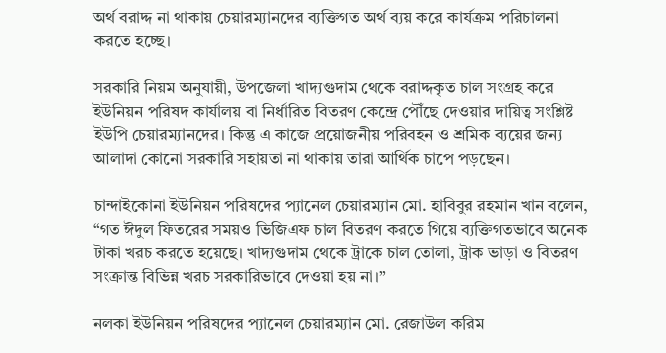অর্থ বরাদ্দ না থাকায় চেয়ারম্যানদের ব্যক্তিগত অর্থ ব্যয় করে কার্যক্রম পরিচালনা করতে হচ্ছে।

সরকারি নিয়ম অনুযায়ী, উপজেলা খাদ্যগুদাম থেকে বরাদ্দকৃত চাল সংগ্রহ করে ইউনিয়ন পরিষদ কার্যালয় বা নির্ধারিত বিতরণ কেন্দ্রে পৌঁছে দেওয়ার দায়িত্ব সংশ্লিষ্ট ইউপি চেয়ারম্যানদের। কিন্তু এ কাজে প্রয়োজনীয় পরিবহন ও শ্রমিক ব্যয়ের জন্য আলাদা কোনো সরকারি সহায়তা না থাকায় তারা আর্থিক চাপে পড়ছেন।

চান্দাইকোনা ইউনিয়ন পরিষদের প্যানেল চেয়ারম্যান মো. হাবিবুর রহমান খান বলেন, “গত ঈদুল ফিতরের সময়ও ভিজিএফ চাল বিতরণ করতে গিয়ে ব্যক্তিগতভাবে অনেক টাকা খরচ করতে হয়েছে। খাদ্যগুদাম থেকে ট্রাকে চাল তোলা, ট্রাক ভাড়া ও বিতরণ সংক্রান্ত বিভিন্ন খরচ সরকারিভাবে দেওয়া হয় না।”

নলকা ইউনিয়ন পরিষদের প্যানেল চেয়ারম্যান মো. রেজাউল করিম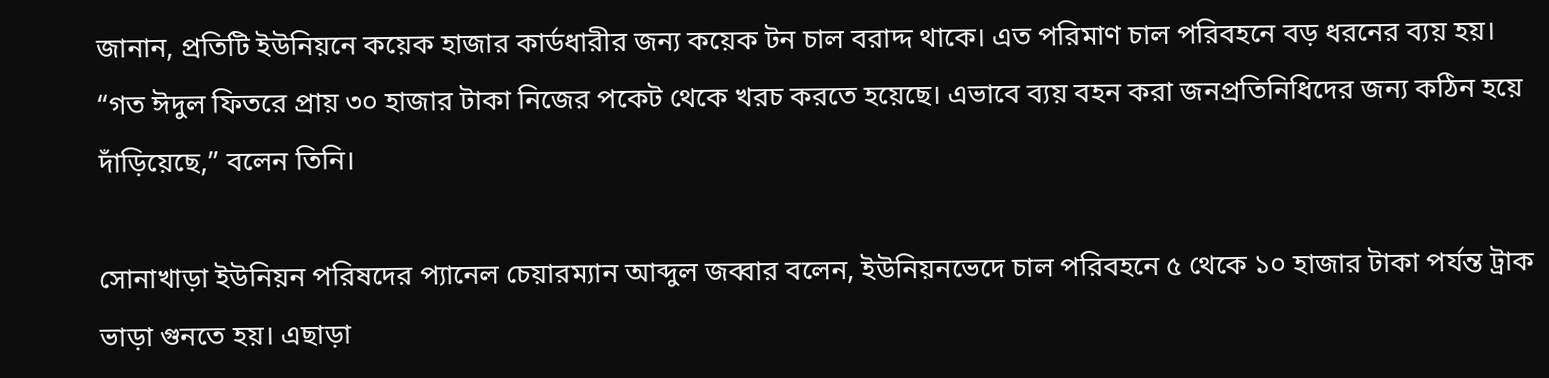জানান, প্রতিটি ইউনিয়নে কয়েক হাজার কার্ডধারীর জন্য কয়েক টন চাল বরাদ্দ থাকে। এত পরিমাণ চাল পরিবহনে বড় ধরনের ব্যয় হয়। “গত ঈদুল ফিতরে প্রায় ৩০ হাজার টাকা নিজের পকেট থেকে খরচ করতে হয়েছে। এভাবে ব্যয় বহন করা জনপ্রতিনিধিদের জন্য কঠিন হয়ে দাঁড়িয়েছে,” বলেন তিনি।

সোনাখাড়া ইউনিয়ন পরিষদের প্যানেল চেয়ারম্যান আব্দুল জব্বার বলেন, ইউনিয়নভেদে চাল পরিবহনে ৫ থেকে ১০ হাজার টাকা পর্যন্ত ট্রাক ভাড়া গুনতে হয়। এছাড়া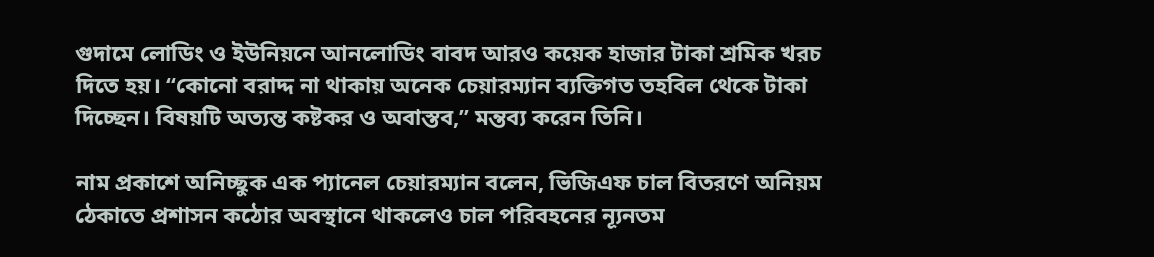গুদামে লোডিং ও ইউনিয়নে আনলোডিং বাবদ আরও কয়েক হাজার টাকা শ্রমিক খরচ দিতে হয়। “কোনো বরাদ্দ না থাকায় অনেক চেয়ারম্যান ব্যক্তিগত তহবিল থেকে টাকা দিচ্ছেন। বিষয়টি অত্যন্ত কষ্টকর ও অবাস্তব,” মন্তব্য করেন তিনি।

নাম প্রকাশে অনিচ্ছুক এক প্যানেল চেয়ারম্যান বলেন, ভিজিএফ চাল বিতরণে অনিয়ম ঠেকাতে প্রশাসন কঠোর অবস্থানে থাকলেও চাল পরিবহনের ন্যূনতম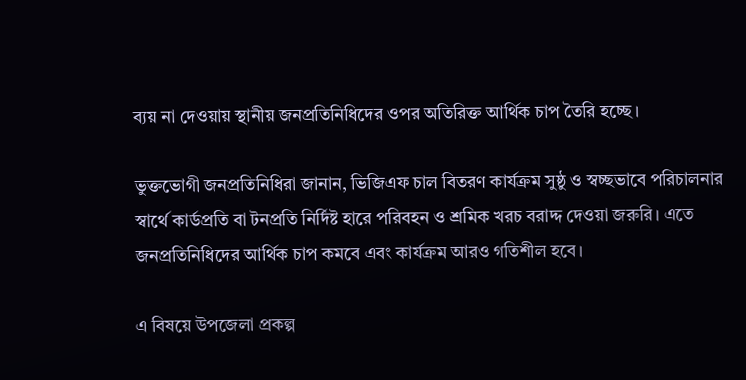ব্যয় না দেওয়ায় স্থানীয় জনপ্রতিনিধিদের ওপর অতিরিক্ত আর্থিক চাপ তৈরি হচ্ছে।

ভুক্তভোগী জনপ্রতিনিধিরা জানান, ভিজিএফ চাল বিতরণ কার্যক্রম সুষ্ঠু ও স্বচ্ছভাবে পরিচালনার স্বার্থে কার্ডপ্রতি বা টনপ্রতি নির্দিষ্ট হারে পরিবহন ও শ্রমিক খরচ বরাদ্দ দেওয়া জরুরি। এতে জনপ্রতিনিধিদের আর্থিক চাপ কমবে এবং কার্যক্রম আরও গতিশীল হবে।

এ বিষয়ে উপজেলা প্রকল্প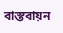বাস্তবায়ন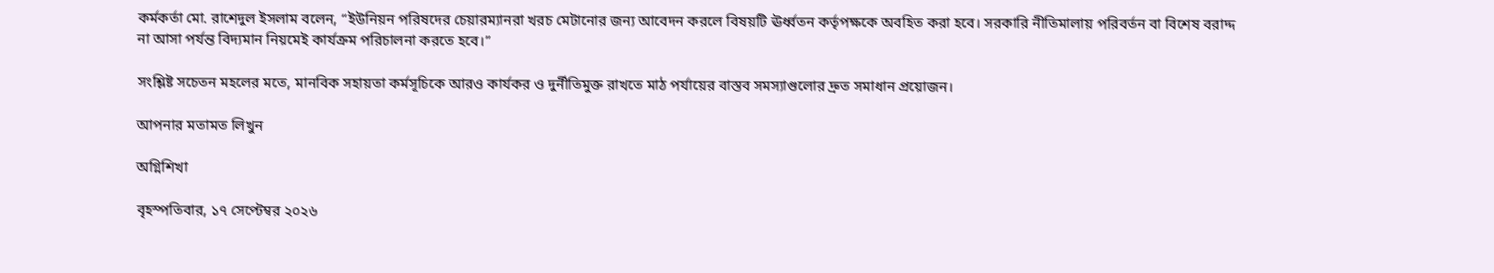কর্মকর্তা মো. রাশেদুল ইসলাম বলেন, “ইউনিয়ন পরিষদের চেয়ারম্যানরা খরচ মেটানোর জন্য আবেদন করলে বিষয়টি ঊর্ধ্বতন কর্তৃপক্ষকে অবহিত করা হবে। সরকারি নীতিমালায় পরিবর্তন বা বিশেষ বরাদ্দ না আসা পর্যন্ত বিদ্যমান নিয়মেই কার্যক্রম পরিচালনা করতে হবে।”

সংশ্লিষ্ট সচেতন মহলের মতে, মানবিক সহায়তা কর্মসূচিকে আরও কার্যকর ও দুর্নীতিমুক্ত রাখতে মাঠ পর্যায়ের বাস্তব সমস্যাগুলোর দ্রুত সমাধান প্রয়োজন।

আপনার মতামত লিখুন

অগ্নিশিখা

বৃহস্পতিবার, ১৭ সেপ্টেম্বর ২০২৬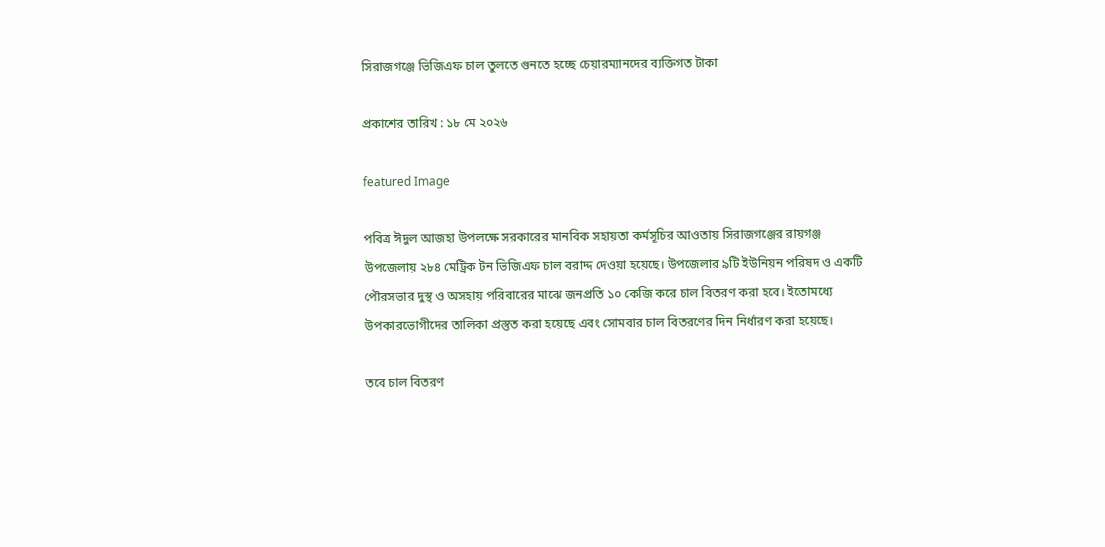সিরাজগঞ্জে ভিজিএফ চাল তুলতে গুনতে হচ্ছে চেয়ারম্যানদের ব্যক্তিগত টাকা

প্রকাশের তারিখ : ১৮ মে ২০২৬

featured Image

পবিত্র ঈদুল আজহা উপলক্ষে সরকারের মানবিক সহায়তা কর্মসূচির আওতায় সিরাজগঞ্জের রায়গঞ্জ উপজেলায় ২৮৪ মেট্রিক টন ভিজিএফ চাল বরাদ্দ দেওয়া হয়েছে। উপজেলার ৯টি ইউনিয়ন পরিষদ ও একটি পৌরসভার দুস্থ ও অসহায় পরিবারের মাঝে জনপ্রতি ১০ কেজি করে চাল বিতরণ করা হবে। ইতোমধ্যে উপকারভোগীদের তালিকা প্রস্তুত করা হয়েছে এবং সোমবার চাল বিতরণের দিন নির্ধারণ করা হয়েছে।

তবে চাল বিতরণ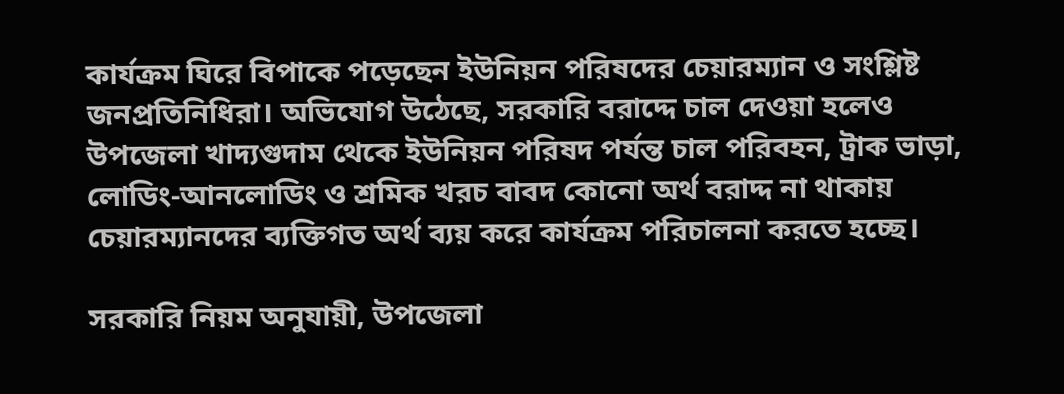কার্যক্রম ঘিরে বিপাকে পড়েছেন ইউনিয়ন পরিষদের চেয়ারম্যান ও সংশ্লিষ্ট জনপ্রতিনিধিরা। অভিযোগ উঠেছে, সরকারি বরাদ্দে চাল দেওয়া হলেও উপজেলা খাদ্যগুদাম থেকে ইউনিয়ন পরিষদ পর্যন্ত চাল পরিবহন, ট্রাক ভাড়া, লোডিং-আনলোডিং ও শ্রমিক খরচ বাবদ কোনো অর্থ বরাদ্দ না থাকায় চেয়ারম্যানদের ব্যক্তিগত অর্থ ব্যয় করে কার্যক্রম পরিচালনা করতে হচ্ছে।

সরকারি নিয়ম অনুযায়ী, উপজেলা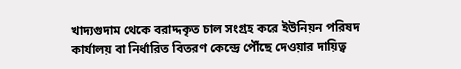খাদ্যগুদাম থেকে বরাদ্দকৃত চাল সংগ্রহ করে ইউনিয়ন পরিষদ কার্যালয় বা নির্ধারিত বিতরণ কেন্দ্রে পৌঁছে দেওয়ার দায়িত্ব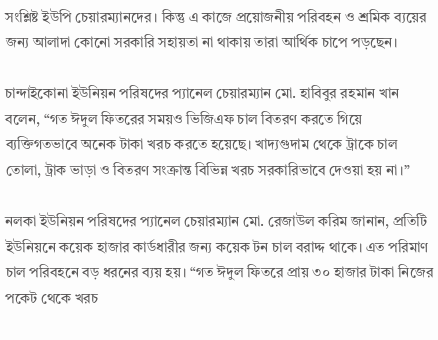সংশ্লিষ্ট ইউপি চেয়ারম্যানদের। কিন্তু এ কাজে প্রয়োজনীয় পরিবহন ও শ্রমিক ব্যয়ের জন্য আলাদা কোনো সরকারি সহায়তা না থাকায় তারা আর্থিক চাপে পড়ছেন।

চান্দাইকোনা ইউনিয়ন পরিষদের প্যানেল চেয়ারম্যান মো. হাবিবুর রহমান খান বলেন, “গত ঈদুল ফিতরের সময়ও ভিজিএফ চাল বিতরণ করতে গিয়ে ব্যক্তিগতভাবে অনেক টাকা খরচ করতে হয়েছে। খাদ্যগুদাম থেকে ট্রাকে চাল তোলা, ট্রাক ভাড়া ও বিতরণ সংক্রান্ত বিভিন্ন খরচ সরকারিভাবে দেওয়া হয় না।”

নলকা ইউনিয়ন পরিষদের প্যানেল চেয়ারম্যান মো. রেজাউল করিম জানান, প্রতিটি ইউনিয়নে কয়েক হাজার কার্ডধারীর জন্য কয়েক টন চাল বরাদ্দ থাকে। এত পরিমাণ চাল পরিবহনে বড় ধরনের ব্যয় হয়। “গত ঈদুল ফিতরে প্রায় ৩০ হাজার টাকা নিজের পকেট থেকে খরচ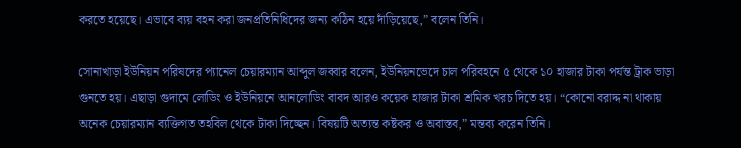করতে হয়েছে। এভাবে ব্যয় বহন করা জনপ্রতিনিধিদের জন্য কঠিন হয়ে দাঁড়িয়েছে,” বলেন তিনি।

সোনাখাড়া ইউনিয়ন পরিষদের প্যানেল চেয়ারম্যান আব্দুল জব্বার বলেন, ইউনিয়নভেদে চাল পরিবহনে ৫ থেকে ১০ হাজার টাকা পর্যন্ত ট্রাক ভাড়া গুনতে হয়। এছাড়া গুদামে লোডিং ও ইউনিয়নে আনলোডিং বাবদ আরও কয়েক হাজার টাকা শ্রমিক খরচ দিতে হয়। “কোনো বরাদ্দ না থাকায় অনেক চেয়ারম্যান ব্যক্তিগত তহবিল থেকে টাকা দিচ্ছেন। বিষয়টি অত্যন্ত কষ্টকর ও অবাস্তব,” মন্তব্য করেন তিনি।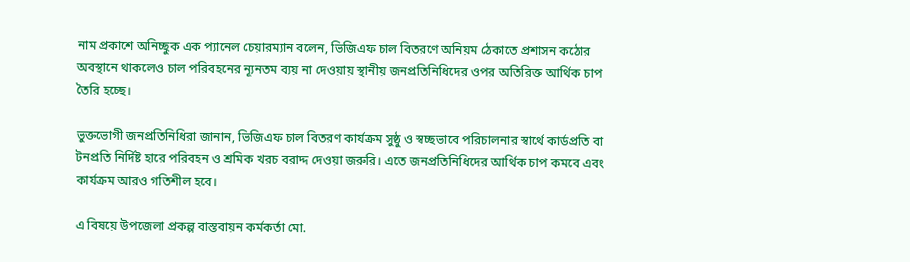নাম প্রকাশে অনিচ্ছুক এক প্যানেল চেয়ারম্যান বলেন, ভিজিএফ চাল বিতরণে অনিয়ম ঠেকাতে প্রশাসন কঠোর অবস্থানে থাকলেও চাল পরিবহনের ন্যূনতম ব্যয় না দেওয়ায় স্থানীয় জনপ্রতিনিধিদের ওপর অতিরিক্ত আর্থিক চাপ তৈরি হচ্ছে।

ভুক্তভোগী জনপ্রতিনিধিরা জানান, ভিজিএফ চাল বিতরণ কার্যক্রম সুষ্ঠু ও স্বচ্ছভাবে পরিচালনার স্বার্থে কার্ডপ্রতি বা টনপ্রতি নির্দিষ্ট হারে পরিবহন ও শ্রমিক খরচ বরাদ্দ দেওয়া জরুরি। এতে জনপ্রতিনিধিদের আর্থিক চাপ কমবে এবং কার্যক্রম আরও গতিশীল হবে।

এ বিষয়ে উপজেলা প্রকল্প বাস্তবায়ন কর্মকর্তা মো.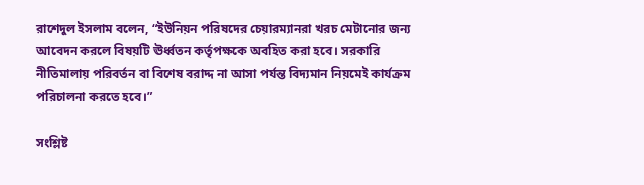রাশেদুল ইসলাম বলেন, “ইউনিয়ন পরিষদের চেয়ারম্যানরা খরচ মেটানোর জন্য আবেদন করলে বিষয়টি ঊর্ধ্বতন কর্তৃপক্ষকে অবহিত করা হবে। সরকারি নীতিমালায় পরিবর্তন বা বিশেষ বরাদ্দ না আসা পর্যন্ত বিদ্যমান নিয়মেই কার্যক্রম পরিচালনা করতে হবে।”

সংশ্লিষ্ট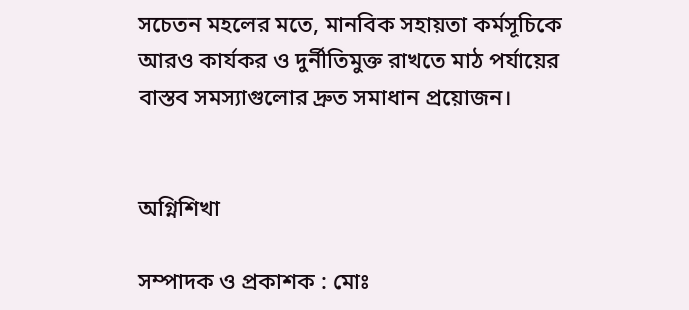সচেতন মহলের মতে, মানবিক সহায়তা কর্মসূচিকে আরও কার্যকর ও দুর্নীতিমুক্ত রাখতে মাঠ পর্যায়ের বাস্তব সমস্যাগুলোর দ্রুত সমাধান প্রয়োজন।


অগ্নিশিখা

সম্পাদক ও প্রকাশক : মোঃ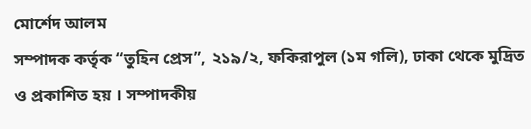মোর্শেদ আলম
সম্পাদক কর্তৃক “তুহিন প্রেস”, ২১৯/২, ফকিরাপুল (১ম গলি), ঢাকা থেকে মুদ্রিত ও প্রকাশিত হয় । সম্পাদকীয়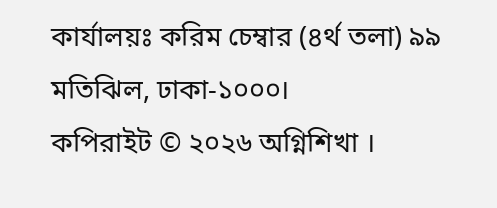কার্যালয়ঃ করিম চেম্বার (৪র্থ তলা) ৯৯ মতিঝিল, ঢাকা-১০০০।
কপিরাইট © ২০২৬ অগ্নিশিখা ।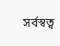সর্বস্বত্ব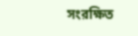সংরক্ষিত